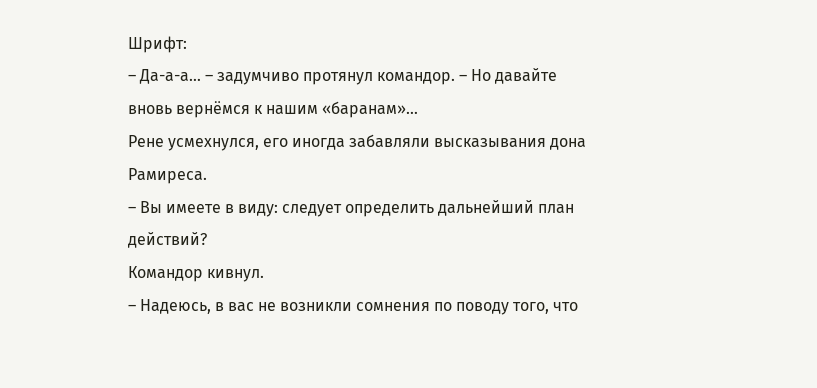Шрифт:
– Да-а-а… – задумчиво протянул командор. – Но давайте вновь вернёмся к нашим «баранам»…
Рене усмехнулся, его иногда забавляли высказывания дона Рамиреса.
– Вы имеете в виду: следует определить дальнейший план действий?
Командор кивнул.
– Надеюсь, в вас не возникли сомнения по поводу того, что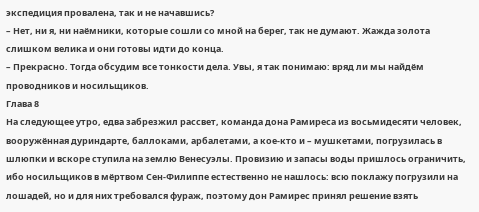экспедиция провалена, так и не начавшись?
– Нет, ни я, ни наёмники, которые сошли со мной на берег, так не думают. Жажда золота слишком велика и они готовы идти до конца.
– Прекрасно. Тогда обсудим все тонкости дела. Увы, я так понимаю: вряд ли мы найдём проводников и носильщиков.
Глава 8
На следующее утро, едва забрезжил рассвет, команда дона Рамиреса из восьмидесяти человек, вооружённая дуриндарте, баллоками, арбалетами, а кое-кто и – мушкетами, погрузилась в шлюпки и вскоре ступила на землю Венесуэлы. Провизию и запасы воды пришлось ограничить, ибо носильщиков в мёртвом Сен-Филиппе естественно не нашлось: всю поклажу погрузили на лошадей, но и для них требовался фураж, поэтому дон Рамирес принял решение взять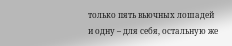только пять вьючных лошадей и одну – для себя, остальную же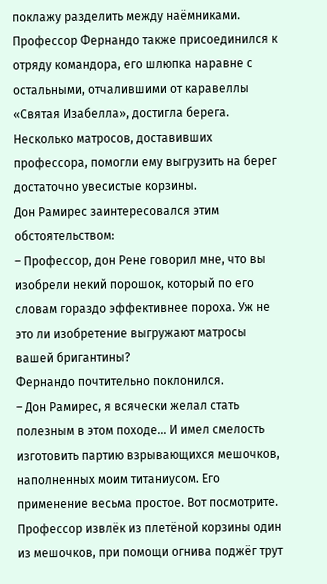поклажу разделить между наёмниками.
Профессор Фернандо также присоединился к отряду командора, его шлюпка наравне с остальными, отчалившими от каравеллы «Святая Изабелла», достигла берега.
Несколько матросов, доставивших профессора, помогли ему выгрузить на берег достаточно увесистые корзины.
Дон Рамирес заинтересовался этим обстоятельством:
– Профессор, дон Рене говорил мне, что вы изобрели некий порошок, который по его словам гораздо эффективнее пороха. Уж не это ли изобретение выгружают матросы вашей бригантины?
Фернандо почтительно поклонился.
– Дон Рамирес, я всячески желал стать полезным в этом походе… И имел смелость изготовить партию взрывающихся мешочков, наполненных моим титаниусом. Его применение весьма простое. Вот посмотрите.
Профессор извлёк из плетёной корзины один из мешочков, при помощи огнива поджёг трут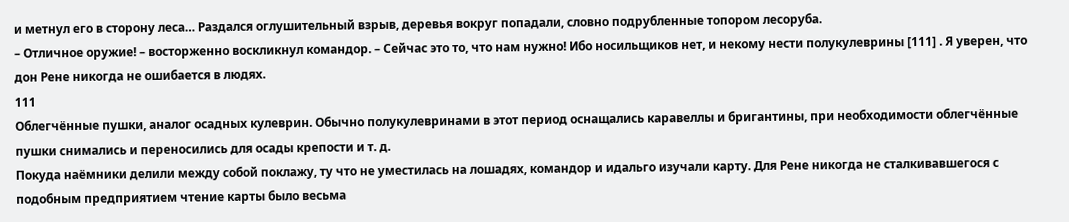и метнул его в сторону леса… Раздался оглушительный взрыв, деревья вокруг попадали, словно подрубленные топором лесоруба.
– Отличное оружие! – восторженно воскликнул командор. – Сейчас это то, что нам нужно! Ибо носильщиков нет, и некому нести полукулеврины [111] . Я уверен, что дон Рене никогда не ошибается в людях.
111
Облегчённые пушки, аналог осадных кулеврин. Обычно полукулевринами в этот период оснащались каравеллы и бригантины, при необходимости облегчённые пушки снимались и переносились для осады крепости и т. д.
Покуда наёмники делили между собой поклажу, ту что не уместилась на лошадях, командор и идальго изучали карту. Для Рене никогда не сталкивавшегося с подобным предприятием чтение карты было весьма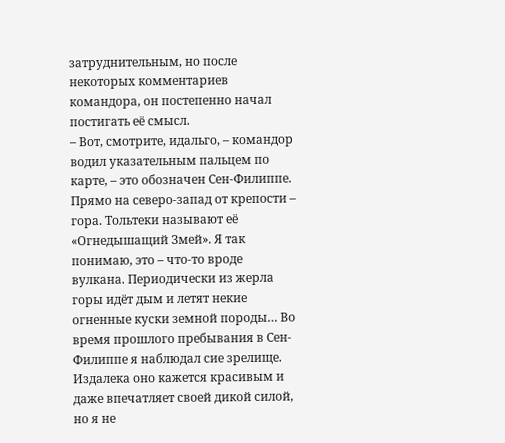затруднительным, но после некоторых комментариев командора, он постепенно начал постигать её смысл.
– Вот, смотрите, идальго, – командор водил указательным пальцем по карте, – это обозначен Сен-Филиппе. Прямо на северо-запад от крепости – гора. Тольтеки называют её «Огнедышащий Змей». Я так понимаю, это – что-то вроде вулкана. Периодически из жерла горы идёт дым и летят некие огненные куски земной породы… Во время прошлого пребывания в Сен-Филиппе я наблюдал сие зрелище. Издалека оно кажется красивым и даже впечатляет своей дикой силой, но я не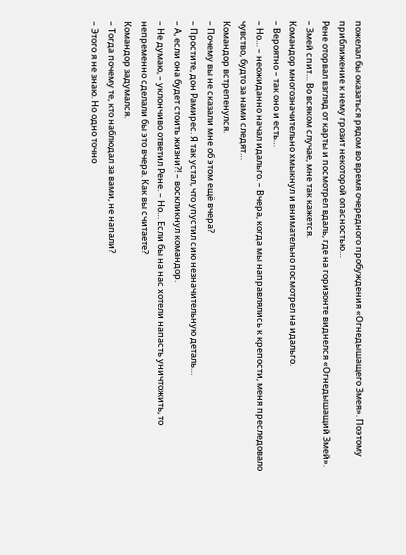пожелал бы оказаться рядом во время очередного пробуждения «Огнедышащего Змея». Поэтому приближение к нему грозит некоторой опасностью…
Рене оторвал взгляд от карты и посмотрел вдаль, где на горизонте виднелся «Огнедышащий Змей».
– Змей спит… Во всяком случае, мне так кажется.
Командор многозначительно хмыкнул и внимательно посмотрел на идальго.
– Вероятно – так оно и есть…
– Но… – неожиданно начал идальго. – Вчера, когда мы направлялись к крепости, меня преследовало чувство, будто за нами следят…
Командор встрепенулся.
– Почему вы не сказали мне об этом ещё вчера?
– Простите, дон Рамирес. Я так устал, что упустил сию незначительную деталь…
– А, если она будет стоить жизни?! – воскликнул командор.
– Не думаю, – уклончиво ответил Рене. – Но… Если бы на нас хотели напасть уничтожить, то непременно сделали бы это вчера. Как вы считаете?
Командор задумался.
– Тогда почему те, кто наблюдал за вами, не напали?
– Этого я не знаю. Но одно точно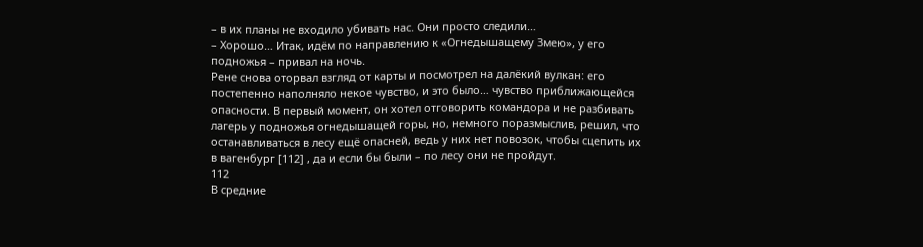– в их планы не входило убивать нас. Они просто следили…
– Хорошо… Итак, идём по направлению к «Огнедышащему Змею», у его подножья – привал на ночь.
Рене снова оторвал взгляд от карты и посмотрел на далёкий вулкан: его постепенно наполняло некое чувство, и это было… чувство приближающейся опасности. В первый момент, он хотел отговорить командора и не разбивать лагерь у подножья огнедышащей горы, но, немного поразмыслив, решил, что останавливаться в лесу ещё опасней, ведь у них нет повозок, чтобы сцепить их в вагенбург [112] , да и если бы были – по лесу они не пройдут.
112
В средние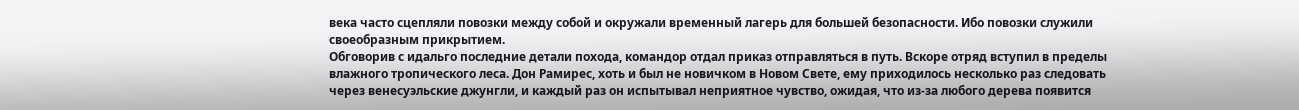века часто сцепляли повозки между собой и окружали временный лагерь для большей безопасности. Ибо повозки служили своеобразным прикрытием.
Обговорив с идальго последние детали похода, командор отдал приказ отправляться в путь. Вскоре отряд вступил в пределы влажного тропического леса. Дон Рамирес, хоть и был не новичком в Новом Свете, ему приходилось несколько раз следовать через венесуэльские джунгли, и каждый раз он испытывал неприятное чувство, ожидая, что из-за любого дерева появится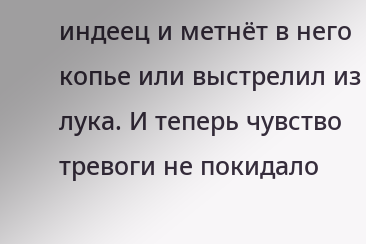индеец и метнёт в него копье или выстрелил из лука. И теперь чувство тревоги не покидало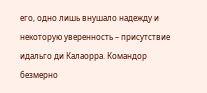его, одно лишь внушало надежду и некоторую уверенность – присутствие идальго ди Калаорра. Командор безмерно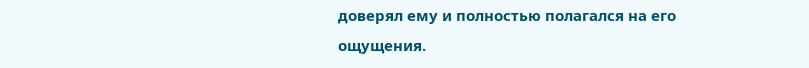доверял ему и полностью полагался на его ощущения.